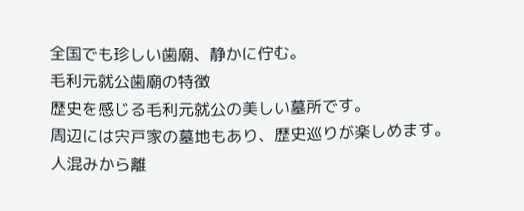全国でも珍しい歯廟、静かに佇む。
毛利元就公歯廟の特徴
歴史を感じる毛利元就公の美しい墓所です。
周辺には宍戸家の墓地もあり、歴史巡りが楽しめます。
人混みから離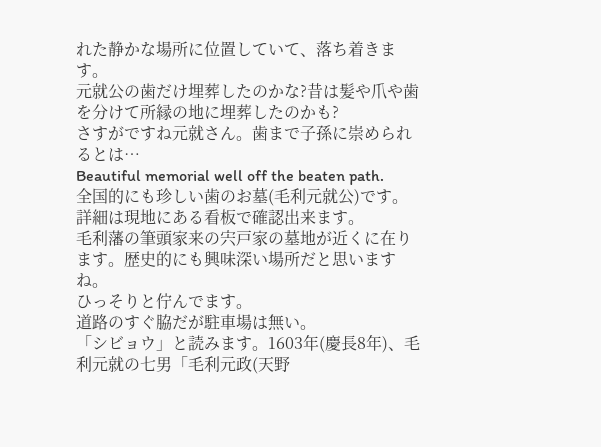れた静かな場所に位置していて、落ち着きます。
元就公の歯だけ埋葬したのかな?昔は髪や爪や歯を分けて所縁の地に埋葬したのかも?
さすがですね元就さん。歯まで子孫に崇められるとは…
Beautiful memorial well off the beaten path.
全国的にも珍しい歯のお墓(毛利元就公)です。詳細は現地にある看板で確認出来ます。
毛利藩の筆頭家来の宍戸家の墓地が近くに在ります。歴史的にも興味深い場所だと思いますね。
ひっそりと佇んでます。
道路のすぐ脇だが駐車場は無い。
「シビョウ」と読みます。1603年(慶長8年)、毛利元就の七男「毛利元政(天野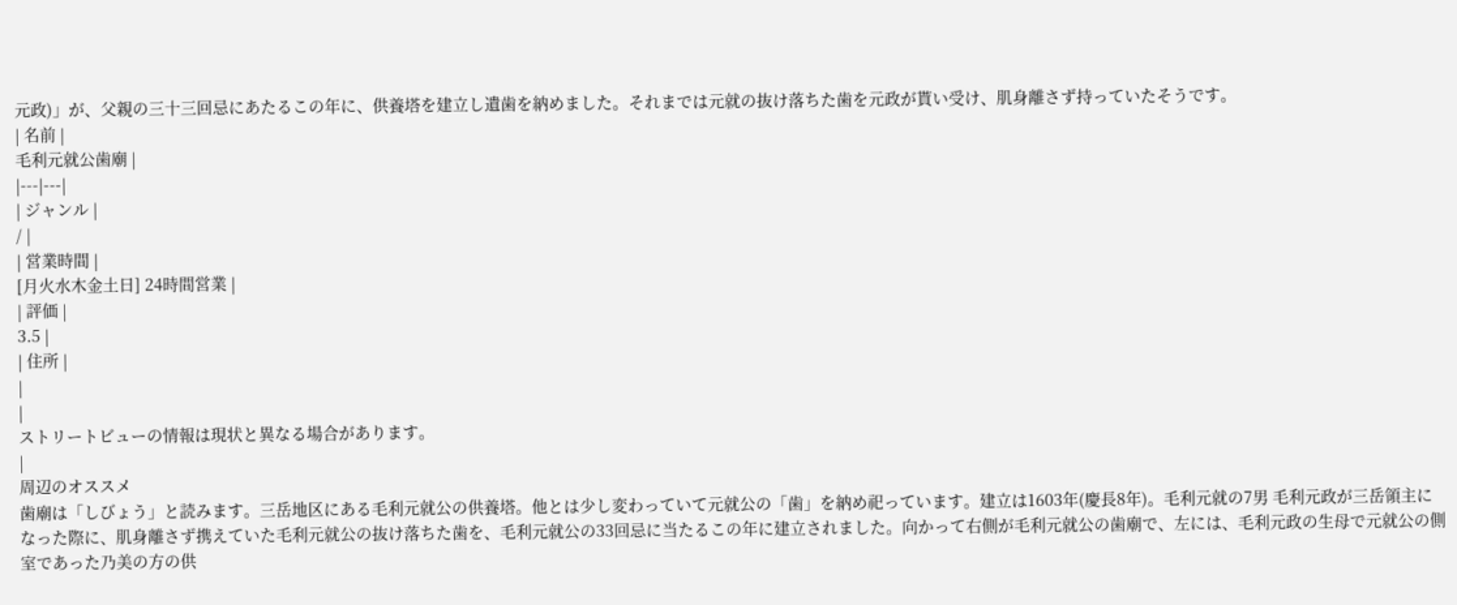元政)」が、父親の三十三回忌にあたるこの年に、供養塔を建立し遺歯を納めました。それまでは元就の抜け落ちた歯を元政が貰い受け、肌身離さず持っていたそうです。
| 名前 |
毛利元就公歯廟 |
|---|---|
| ジャンル |
/ |
| 営業時間 |
[月火水木金土日] 24時間営業 |
| 評価 |
3.5 |
| 住所 |
|
|
ストリートビューの情報は現状と異なる場合があります。
|
周辺のオススメ
歯廟は「しびょう」と読みます。三岳地区にある毛利元就公の供養塔。他とは少し変わっていて元就公の「歯」を納め祀っています。建立は1603年(慶長8年)。毛利元就の7男 毛利元政が三岳領主になった際に、肌身離さず携えていた毛利元就公の抜け落ちた歯を、毛利元就公の33回忌に当たるこの年に建立されました。向かって右側が毛利元就公の歯廟で、左には、毛利元政の生母で元就公の側室であった乃美の方の供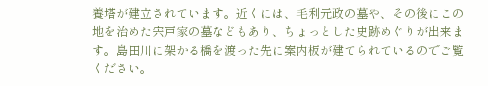養塔が建立されています。近くには、毛利元政の墓や、その後にこの地を治めた宍戸家の墓などもあり、ちょっとした史跡めぐりが出来ます。島田川に架かる橋を渡った先に案内板が建てられているのでご覧ください。